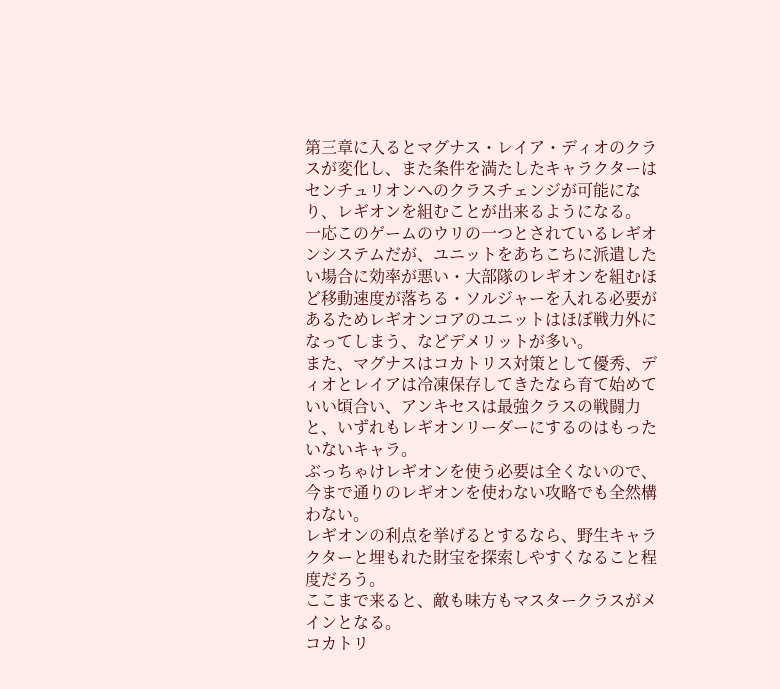第三章に入るとマグナス・レイア・ディオのクラスが変化し、また条件を満たしたキャラクターはセンチュリオンへのクラスチェンジが可能になり、レギオンを組むことが出来るようになる。
一応このゲームのウリの一つとされているレギオンシステムだが、ユニットをあちこちに派遣したい場合に効率が悪い・大部隊のレギオンを組むほど移動速度が落ちる・ソルジャーを入れる必要があるためレギオンコアのユニットはほぼ戦力外になってしまう、などデメリットが多い。
また、マグナスはコカトリス対策として優秀、ディオとレイアは冷凍保存してきたなら育て始めていい頃合い、アンキセスは最強クラスの戦闘力と、いずれもレギオンリーダーにするのはもったいないキャラ。
ぶっちゃけレギオンを使う必要は全くないので、今まで通りのレギオンを使わない攻略でも全然構わない。
レギオンの利点を挙げるとするなら、野生キャラクターと埋もれた財宝を探索しやすくなること程度だろう。
ここまで来ると、敵も味方もマスタークラスがメインとなる。
コカトリ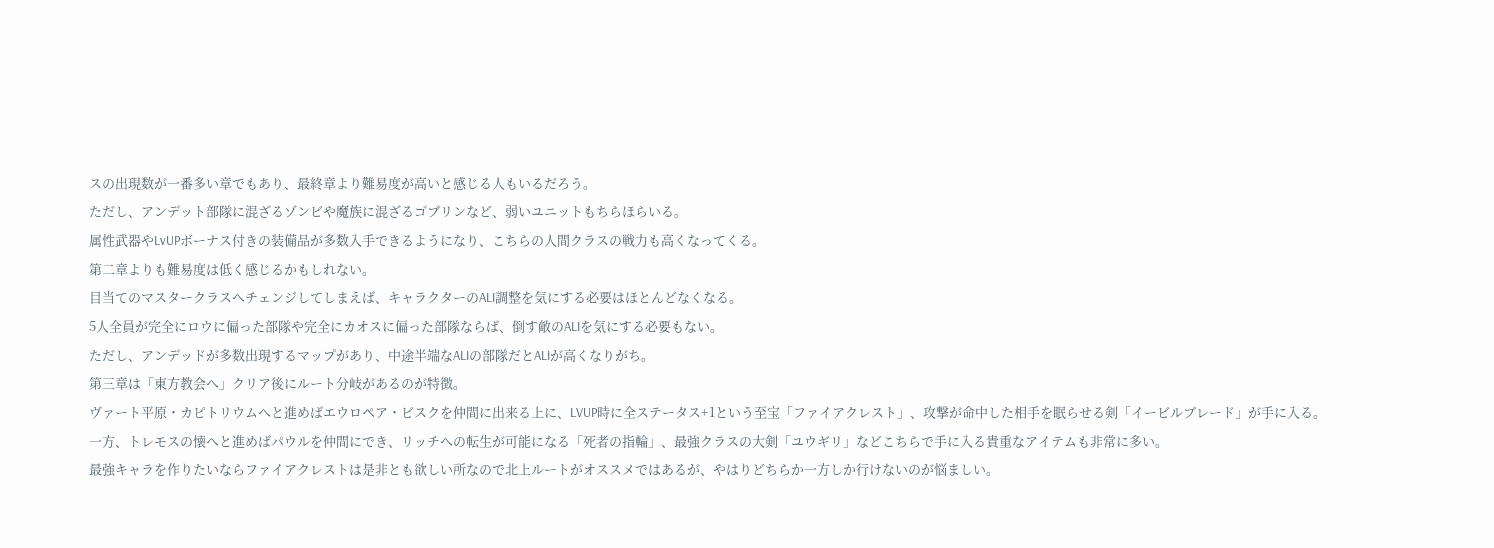スの出現数が一番多い章でもあり、最終章より難易度が高いと感じる人もいるだろう。
ただし、アンデット部隊に混ざるゾンビや魔族に混ざるゴブリンなど、弱いユニットもちらほらいる。
属性武器やLvUPボーナス付きの装備品が多数入手できるようになり、こちらの人間クラスの戦力も高くなってくる。
第二章よりも難易度は低く感じるかもしれない。
目当てのマスタークラスへチェンジしてしまえば、キャラクターのALI調整を気にする必要はほとんどなくなる。
5人全員が完全にロウに偏った部隊や完全にカオスに偏った部隊ならば、倒す敵のALIを気にする必要もない。
ただし、アンデッドが多数出現するマップがあり、中途半端なALIの部隊だとALIが高くなりがち。
第三章は「東方教会へ」クリア後にルート分岐があるのが特徴。
ヴァート平原・カピトリウムへと進めばエウロペア・ビスクを仲間に出来る上に、LVUP時に全ステータス+1という至宝「ファイアクレスト」、攻撃が命中した相手を眠らせる剣「イービルブレード」が手に入る。
一方、トレモスの懐へと進めばパウルを仲間にでき、リッチへの転生が可能になる「死者の指輪」、最強クラスの大剣「ユウギリ」などこちらで手に入る貴重なアイテムも非常に多い。
最強キャラを作りたいならファイアクレストは是非とも欲しい所なので北上ルートがオススメではあるが、やはりどちらか一方しか行けないのが悩ましい。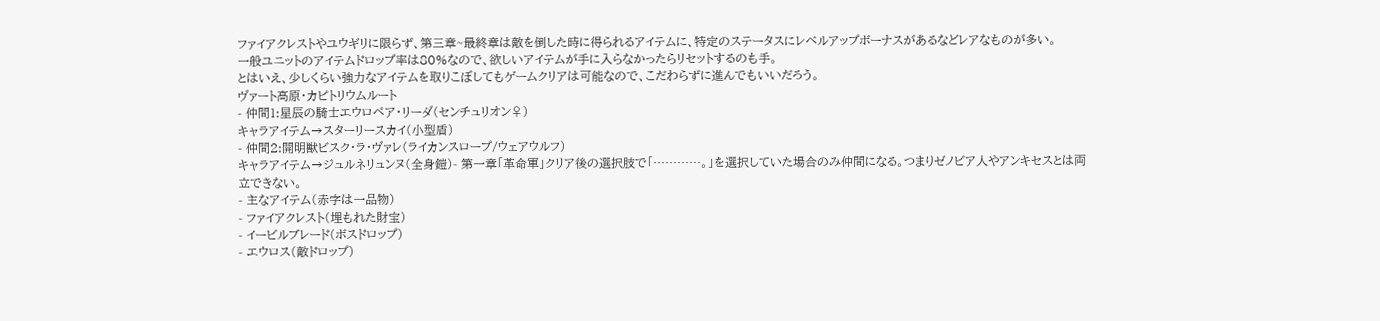ファイアクレストやユウギリに限らず、第三章~最終章は敵を倒した時に得られるアイテムに、特定のステータスにレベルアップボーナスがあるなどレアなものが多い。
一般ユニットのアイテムドロップ率は80%なので、欲しいアイテムが手に入らなかったらリセットするのも手。
とはいえ、少しくらい強力なアイテムを取りこぼしてもゲームクリアは可能なので、こだわらずに進んでもいいだろう。
ヴァート高原・カピトリウムルート
- 仲間1:星辰の騎士エウロペア・リーダ(センチュリオン♀)
キャラアイテム→スターリースカイ(小型盾)
- 仲間2:開明獣ビスク・ラ・ヴァレ(ライカンスロープ/ウェアウルフ)
キャラアイテム→ジュルネリュンヌ(全身鎧)- 第一章「革命軍」クリア後の選択肢で「…………。」を選択していた場合のみ仲間になる。つまりゼノビア人やアンキセスとは両立できない。
- 主なアイテム(赤字は一品物)
- ファイアクレスト(埋もれた財宝)
- イービルブレード(ボスドロップ)
- エウロス(敵ドロップ)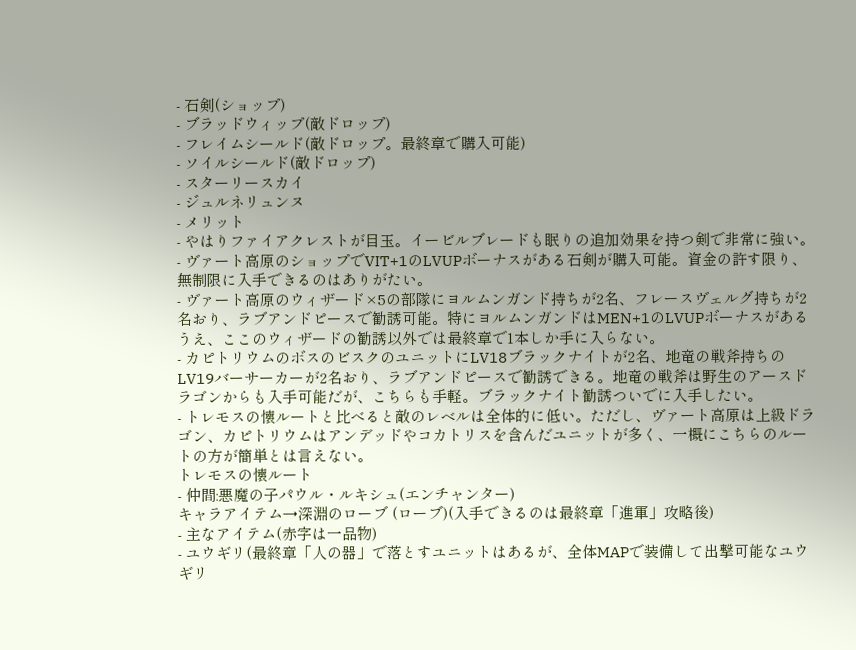- 石剣(ショップ)
- ブラッドウィップ(敵ドロップ)
- フレイムシールド(敵ドロップ。最終章で購入可能)
- ソイルシールド(敵ドロップ)
- スターリースカイ
- ジュルネリュンヌ
- メリット
- やはりファイアクレストが目玉。イービルブレードも眠りの追加効果を持つ剣で非常に強い。
- ヴァート高原のショップでVIT+1のLVUPボーナスがある石剣が購入可能。資金の許す限り、無制限に入手できるのはありがたい。
- ヴァート高原のウィザード×5の部隊にヨルムンガンド持ちが2名、フレースヴェルグ持ちが2名おり、ラブアンドピースで勧誘可能。特にヨルムンガンドはMEN+1のLVUPボーナスがあるうえ、ここのウィザードの勧誘以外では最終章で1本しか手に入らない。
- カピトリウムのボスのビスクのユニットにLV18ブラックナイトが2名、地竜の戦斧持ちのLV19バーサーカーが2名おり、ラブアンドピースで勧誘できる。地竜の戦斧は野生のアースドラゴンからも入手可能だが、こちらも手軽。ブラックナイト勧誘ついでに入手したい。
- トレモスの懐ルートと比べると敵のレベルは全体的に低い。ただし、ヴァート高原は上級ドラゴン、カピトリウムはアンデッドやコカトリスを含んだユニットが多く、一概にこちらのルートの方が簡単とは言えない。
トレモスの懐ルート
- 仲間:悪魔の子パウル・ルキシュ(エンチャンター)
キャラアイテム→深淵のローブ (ローブ)(入手できるのは最終章「進軍」攻略後)
- 主なアイテム(赤字は一品物)
- ユウギリ(最終章「人の器」で落とすユニットはあるが、全体MAPで装備して出撃可能なユウギリ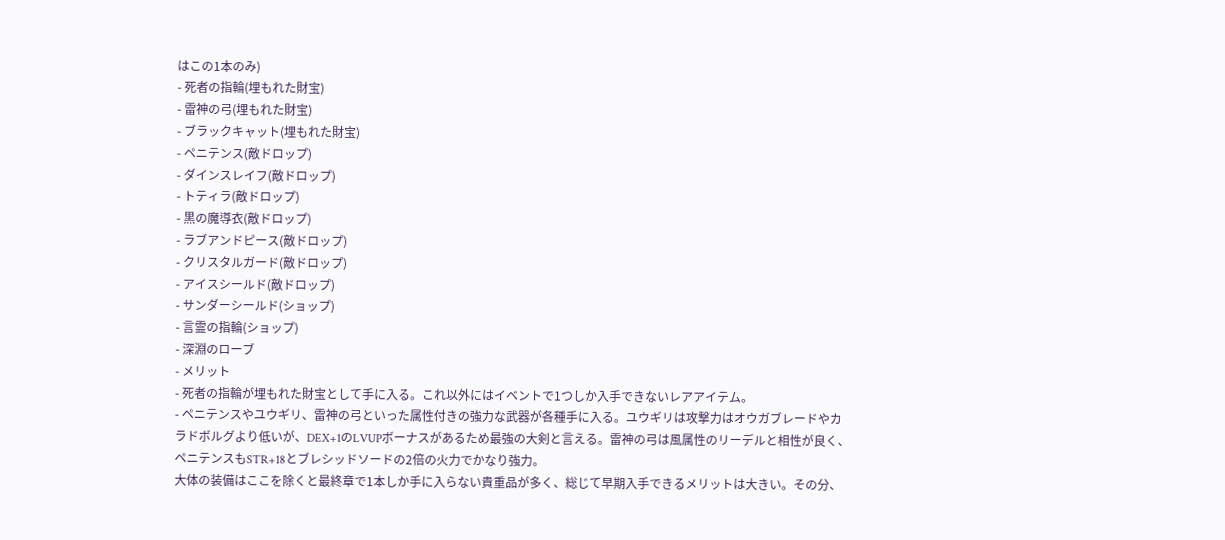はこの1本のみ)
- 死者の指輪(埋もれた財宝)
- 雷神の弓(埋もれた財宝)
- ブラックキャット(埋もれた財宝)
- ペニテンス(敵ドロップ)
- ダインスレイフ(敵ドロップ)
- トティラ(敵ドロップ)
- 黒の魔導衣(敵ドロップ)
- ラブアンドピース(敵ドロップ)
- クリスタルガード(敵ドロップ)
- アイスシールド(敵ドロップ)
- サンダーシールド(ショップ)
- 言霊の指輪(ショップ)
- 深淵のローブ
- メリット
- 死者の指輪が埋もれた財宝として手に入る。これ以外にはイベントで1つしか入手できないレアアイテム。
- ペニテンスやユウギリ、雷神の弓といった属性付きの強力な武器が各種手に入る。ユウギリは攻撃力はオウガブレードやカラドボルグより低いが、DEX+1のLVUPボーナスがあるため最強の大剣と言える。雷神の弓は風属性のリーデルと相性が良く、ペニテンスもSTR+18とブレシッドソードの2倍の火力でかなり強力。
大体の装備はここを除くと最終章で1本しか手に入らない貴重品が多く、総じて早期入手できるメリットは大きい。その分、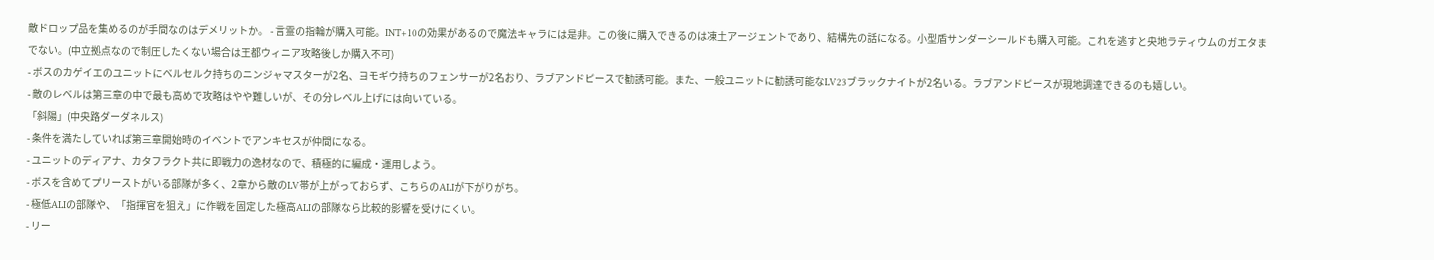敵ドロップ品を集めるのが手間なのはデメリットか。 - 言霊の指輪が購入可能。INT+10の効果があるので魔法キャラには是非。この後に購入できるのは凍土アージェントであり、結構先の話になる。小型盾サンダーシールドも購入可能。これを逃すと央地ラティウムのガエタまでない。(中立拠点なので制圧したくない場合は王都ウィニア攻略後しか購入不可)
- ボスのカゲイエのユニットにベルセルク持ちのニンジャマスターが2名、ヨモギウ持ちのフェンサーが2名おり、ラブアンドピースで勧誘可能。また、一般ユニットに勧誘可能なLV23ブラックナイトが2名いる。ラブアンドピースが現地調達できるのも嬉しい。
- 敵のレベルは第三章の中で最も高めで攻略はやや難しいが、その分レベル上げには向いている。
「斜陽」(中央路ダーダネルス)
- 条件を満たしていれば第三章開始時のイベントでアンキセスが仲間になる。
- ユニットのディアナ、カタフラクト共に即戦力の逸材なので、積極的に編成・運用しよう。
- ボスを含めてプリーストがいる部隊が多く、2章から敵のLV帯が上がっておらず、こちらのALIが下がりがち。
- 極低ALIの部隊や、「指揮官を狙え」に作戦を固定した極高ALIの部隊なら比較的影響を受けにくい。
- リー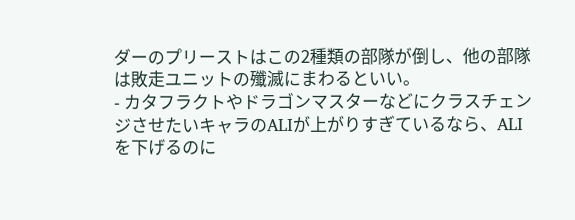ダーのプリーストはこの2種類の部隊が倒し、他の部隊は敗走ユニットの殲滅にまわるといい。
- カタフラクトやドラゴンマスターなどにクラスチェンジさせたいキャラのALIが上がりすぎているなら、ALIを下げるのに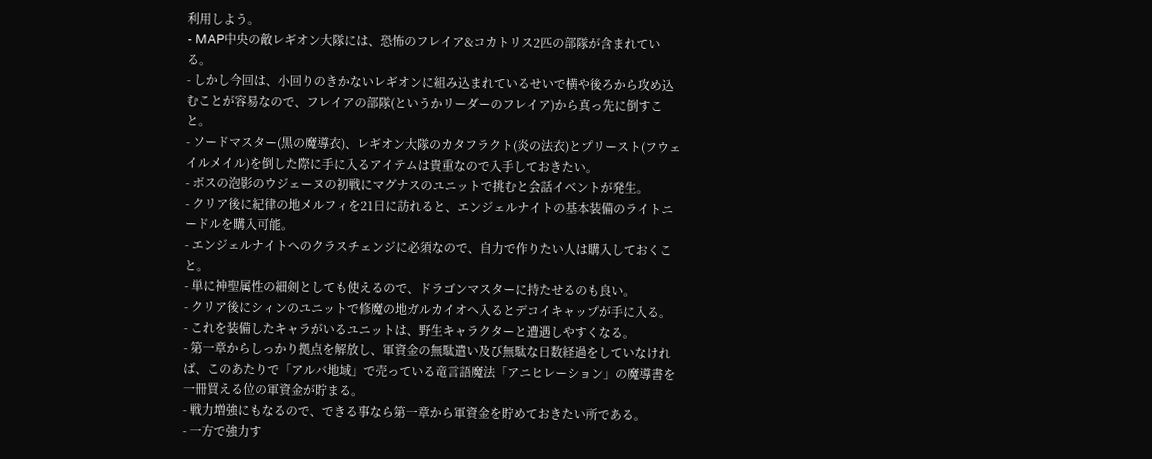利用しよう。
- MAP中央の敵レギオン大隊には、恐怖のフレイア&コカトリス2匹の部隊が含まれている。
- しかし今回は、小回りのきかないレギオンに組み込まれているせいで横や後ろから攻め込むことが容易なので、フレイアの部隊(というかリーダーのフレイア)から真っ先に倒すこと。
- ソードマスター(黒の魔導衣)、レギオン大隊のカタフラクト(炎の法衣)とプリースト(フウェイルメイル)を倒した際に手に入るアイテムは貴重なので入手しておきたい。
- ボスの泡影のウジェーヌの初戦にマグナスのユニットで挑むと会話イベントが発生。
- クリア後に紀律の地メルフィを21日に訪れると、エンジェルナイトの基本装備のライトニードルを購入可能。
- エンジェルナイトへのクラスチェンジに必須なので、自力で作りたい人は購入しておくこと。
- 単に神聖属性の細剣としても使えるので、ドラゴンマスターに持たせるのも良い。
- クリア後にシィンのユニットで修魔の地ガルカイオへ入るとデコイキャップが手に入る。
- これを装備したキャラがいるユニットは、野生キャラクターと遭遇しやすくなる。
- 第一章からしっかり拠点を解放し、軍資金の無駄遣い及び無駄な日数経過をしていなければ、このあたりで「アルバ地域」で売っている竜言語魔法「アニヒレーション」の魔導書を一冊買える位の軍資金が貯まる。
- 戦力増強にもなるので、できる事なら第一章から軍資金を貯めておきたい所である。
- 一方で強力す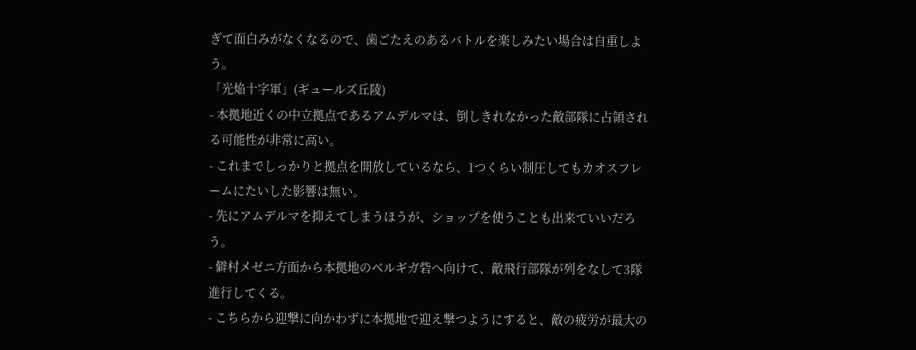ぎて面白みがなくなるので、歯ごたえのあるバトルを楽しみたい場合は自重しよう。
「光焔十字軍」(ギュールズ丘陵)
- 本拠地近くの中立拠点であるアムデルマは、倒しきれなかった敵部隊に占領される可能性が非常に高い。
- これまでしっかりと拠点を開放しているなら、1つくらい制圧してもカオスフレームにたいした影響は無い。
- 先にアムデルマを抑えてしまうほうが、ショップを使うことも出来ていいだろう。
- 僻村メゼニ方面から本拠地のベルギガ砦へ向けて、敵飛行部隊が列をなして3隊進行してくる。
- こちらから迎撃に向かわずに本拠地で迎え撃つようにすると、敵の疲労が最大の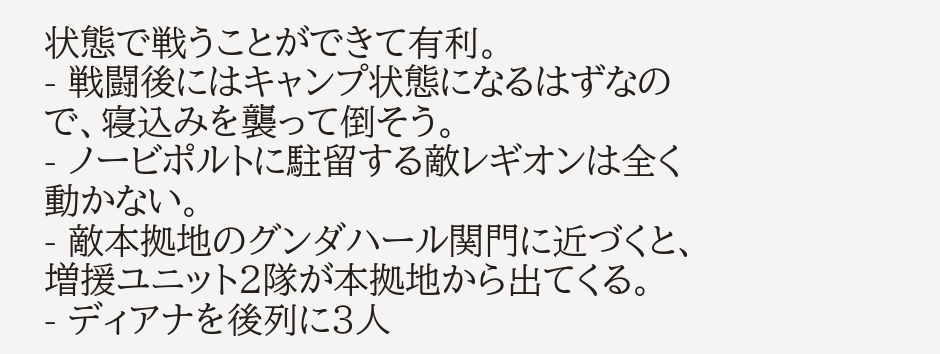状態で戦うことができて有利。
- 戦闘後にはキャンプ状態になるはずなので、寝込みを襲って倒そう。
- ノービポルトに駐留する敵レギオンは全く動かない。
- 敵本拠地のグンダハール関門に近づくと、増援ユニット2隊が本拠地から出てくる。
- ディアナを後列に3人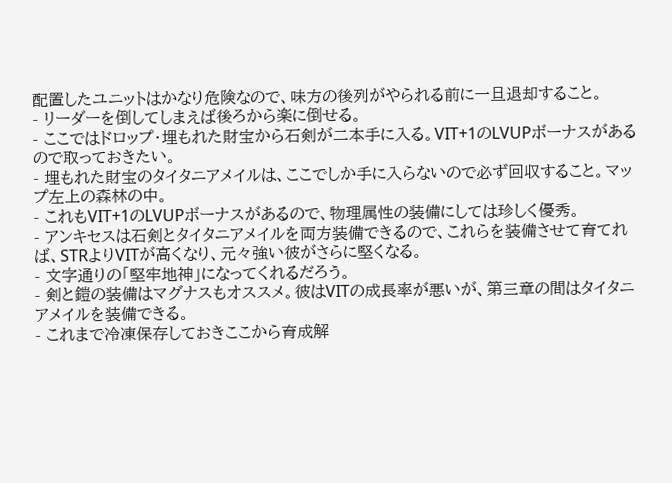配置したユニットはかなり危険なので、味方の後列がやられる前に一旦退却すること。
- リーダーを倒してしまえば後ろから楽に倒せる。
- ここではドロップ・埋もれた財宝から石剣が二本手に入る。VIT+1のLVUPボーナスがあるので取っておきたい。
- 埋もれた財宝のタイタニアメイルは、ここでしか手に入らないので必ず回収すること。マップ左上の森林の中。
- これもVIT+1のLVUPボーナスがあるので、物理属性の装備にしては珍しく優秀。
- アンキセスは石剣とタイタニアメイルを両方装備できるので、これらを装備させて育てれば、STRよりVITが高くなり、元々強い彼がさらに堅くなる。
- 文字通りの「堅牢地神」になってくれるだろう。
- 剣と鎧の装備はマグナスもオススメ。彼はVITの成長率が悪いが、第三章の間はタイタニアメイルを装備できる。
- これまで冷凍保存しておきここから育成解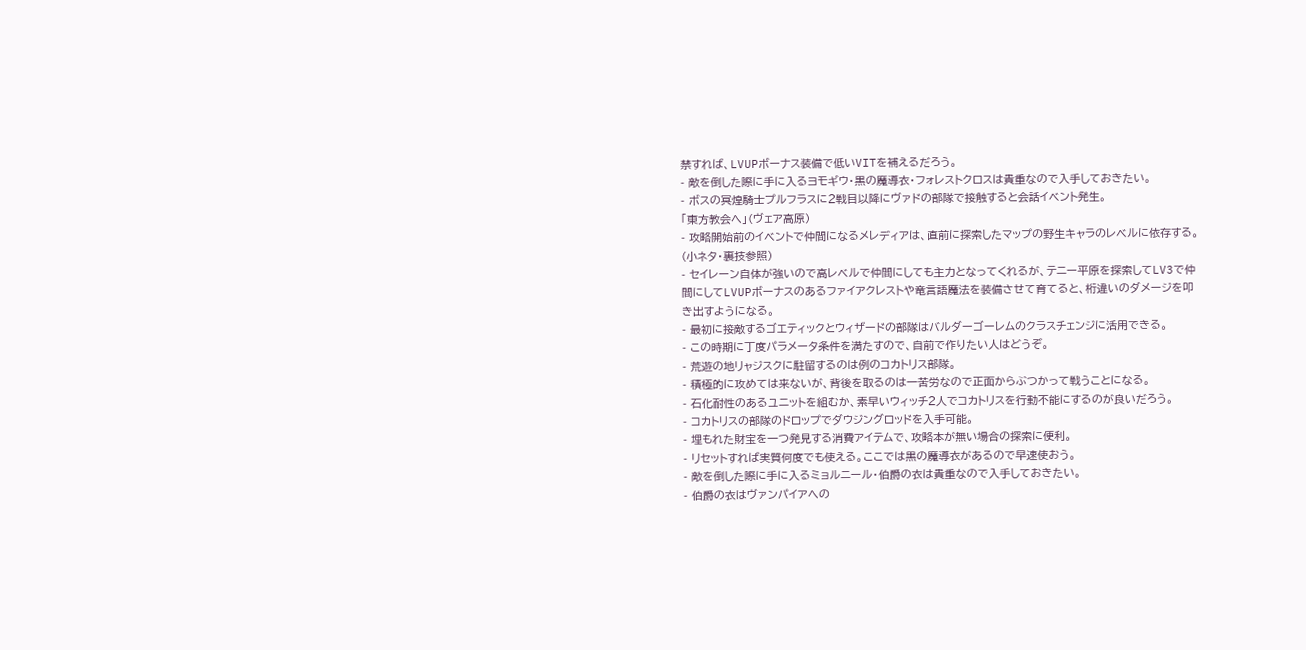禁すれば、LVUPボーナス装備で低いVITを補えるだろう。
- 敵を倒した際に手に入るヨモギウ・黒の魔導衣・フォレストクロスは貴重なので入手しておきたい。
- ボスの冥煌騎士プルフラスに2戦目以降にヴァドの部隊で接触すると会話イベント発生。
「東方教会へ」(ヴェア高原)
- 攻略開始前のイベントで仲間になるメレディアは、直前に探索したマップの野生キャラのレベルに依存する。(小ネタ・裏技参照)
- セイレーン自体が強いので高レベルで仲間にしても主力となってくれるが、テニー平原を探索してLV3で仲間にしてLVUPボーナスのあるファイアクレストや竜言語魔法を装備させて育てると、桁違いのダメージを叩き出すようになる。
- 最初に接敵するゴエティックとウィザードの部隊はバルダーゴーレムのクラスチェンジに活用できる。
- この時期に丁度パラメータ条件を満たすので、自前で作りたい人はどうぞ。
- 荒遊の地リャジスクに駐留するのは例のコカトリス部隊。
- 積極的に攻めては来ないが、背後を取るのは一苦労なので正面からぶつかって戦うことになる。
- 石化耐性のあるユニットを組むか、素早いウィッチ2人でコカトリスを行動不能にするのが良いだろう。
- コカトリスの部隊のドロップでダウジングロッドを入手可能。
- 埋もれた財宝を一つ発見する消費アイテムで、攻略本が無い場合の探索に便利。
- リセットすれば実質何度でも使える。ここでは黒の魔導衣があるので早速使おう。
- 敵を倒した際に手に入るミョルニール・伯爵の衣は貴重なので入手しておきたい。
- 伯爵の衣はヴァンパイアへの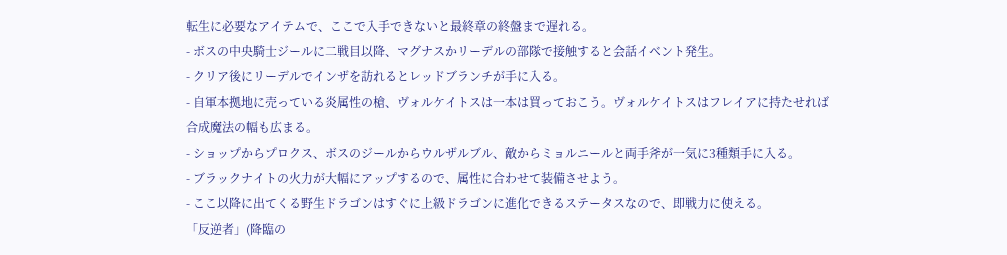転生に必要なアイテムで、ここで入手できないと最終章の終盤まで遅れる。
- ボスの中央騎士ジールに二戦目以降、マグナスかリーデルの部隊で接触すると会話イベント発生。
- クリア後にリーデルでインザを訪れるとレッドブランチが手に入る。
- 自軍本拠地に売っている炎属性の槍、ヴォルケイトスは一本は買っておこう。ヴォルケイトスはフレイアに持たせれば合成魔法の幅も広まる。
- ショップからプロクス、ボスのジールからウルザルブル、敵からミョルニールと両手斧が一気に3種類手に入る。
- ブラックナイトの火力が大幅にアップするので、属性に合わせて装備させよう。
- ここ以降に出てくる野生ドラゴンはすぐに上級ドラゴンに進化できるステータスなので、即戦力に使える。
「反逆者」(降臨の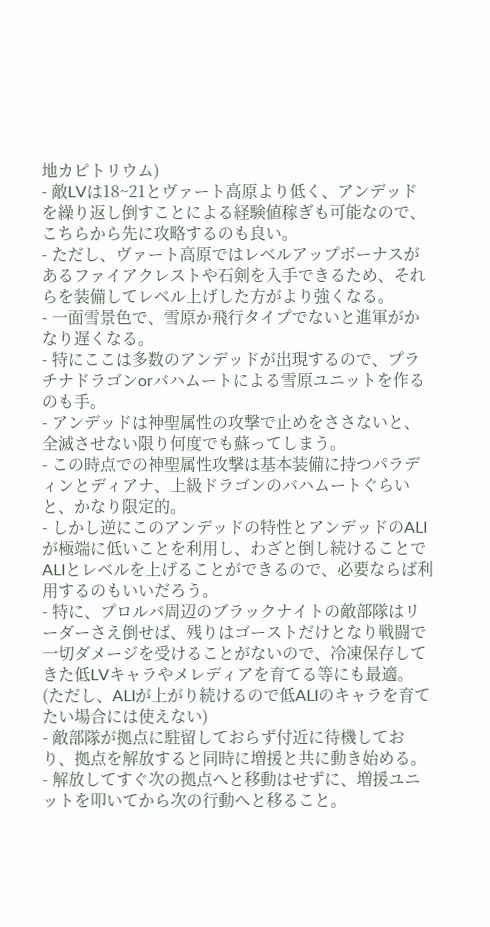地カピトリウム)
- 敵LVは18~21とヴァート高原より低く、アンデッドを繰り返し倒すことによる経験値稼ぎも可能なので、こちらから先に攻略するのも良い。
- ただし、ヴァート高原ではレベルアップボーナスがあるファイアクレストや石剣を入手できるため、それらを装備してレベル上げした方がより強くなる。
- 一面雪景色で、雪原か飛行タイプでないと進軍がかなり遅くなる。
- 特にここは多数のアンデッドが出現するので、プラチナドラゴンorバハムートによる雪原ユニットを作るのも手。
- アンデッドは神聖属性の攻撃で止めをささないと、全滅させない限り何度でも蘇ってしまう。
- この時点での神聖属性攻撃は基本装備に持つパラディンとディアナ、上級ドラゴンのバハムートぐらいと、かなり限定的。
- しかし逆にこのアンデッドの特性とアンデッドのALIが極端に低いことを利用し、わざと倒し続けることでALIとレベルを上げることができるので、必要ならば利用するのもいいだろう。
- 特に、プロルバ周辺のブラックナイトの敵部隊はリーダーさえ倒せば、残りはゴーストだけとなり戦闘で一切ダメージを受けることがないので、冷凍保存してきた低LVキャラやメレディアを育てる等にも最適。(ただし、ALIが上がり続けるので低ALIのキャラを育てたい場合には使えない)
- 敵部隊が拠点に駐留しておらず付近に待機しており、拠点を解放すると同時に増援と共に動き始める。
- 解放してすぐ次の拠点へと移動はせずに、増援ユニットを叩いてから次の行動へと移ること。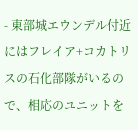- 東部城エウンデル付近にはフレイア+コカトリスの石化部隊がいるので、相応のユニットを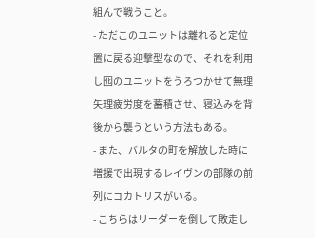組んで戦うこと。
- ただこのユニットは離れると定位置に戻る迎撃型なので、それを利用し囮のユニットをうろつかせて無理矢理疲労度を蓄積させ、寝込みを背後から襲うという方法もある。
- また、バルタの町を解放した時に増援で出現するレイヴンの部隊の前列にコカトリスがいる。
- こちらはリーダーを倒して敗走し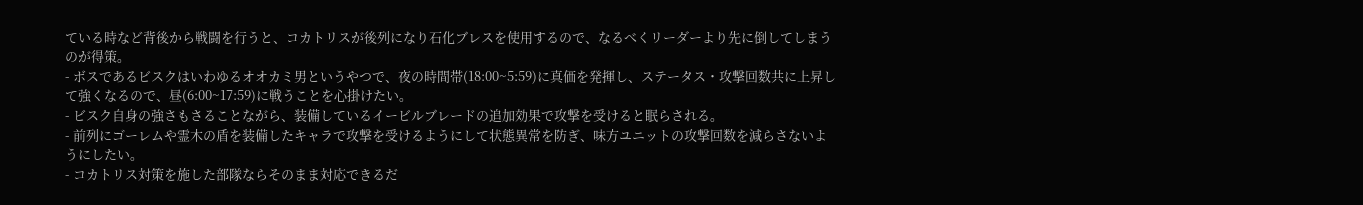ている時など背後から戦闘を行うと、コカトリスが後列になり石化ブレスを使用するので、なるべくリーダーより先に倒してしまうのが得策。
- ボスであるビスクはいわゆるオオカミ男というやつで、夜の時間帯(18:00~5:59)に真価を発揮し、ステータス・攻撃回数共に上昇して強くなるので、昼(6:00~17:59)に戦うことを心掛けたい。
- ビスク自身の強さもさることながら、装備しているイービルブレードの追加効果で攻撃を受けると眠らされる。
- 前列にゴーレムや霊木の盾を装備したキャラで攻撃を受けるようにして状態異常を防ぎ、味方ユニットの攻撃回数を減らさないようにしたい。
- コカトリス対策を施した部隊ならそのまま対応できるだ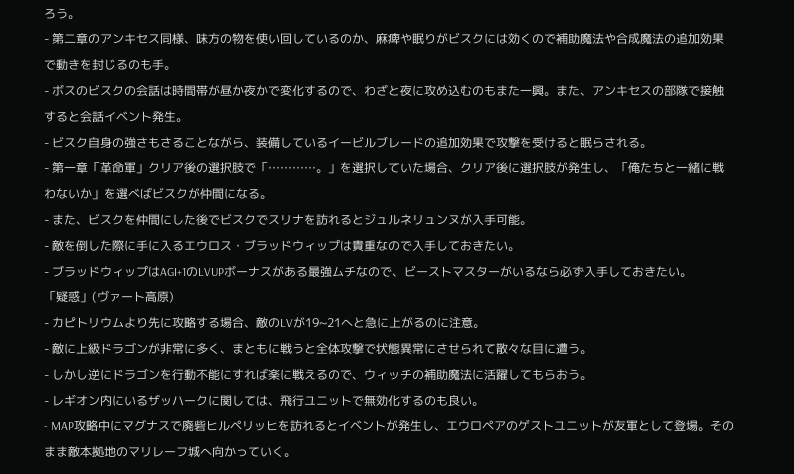ろう。
- 第二章のアンキセス同様、味方の物を使い回しているのか、麻痺や眠りがビスクには効くので補助魔法や合成魔法の追加効果で動きを封じるのも手。
- ボスのビスクの会話は時間帯が昼か夜かで変化するので、わざと夜に攻め込むのもまた一興。また、アンキセスの部隊で接触すると会話イベント発生。
- ビスク自身の強さもさることながら、装備しているイービルブレードの追加効果で攻撃を受けると眠らされる。
- 第一章「革命軍」クリア後の選択肢で「…………。」を選択していた場合、クリア後に選択肢が発生し、「俺たちと一緒に戦わないか」を選べばビスクが仲間になる。
- また、ビスクを仲間にした後でビスクでスリナを訪れるとジュルネリュンヌが入手可能。
- 敵を倒した際に手に入るエウロス・ブラッドウィップは貴重なので入手しておきたい。
- ブラッドウィップはAGI+1のLVUPボーナスがある最強ムチなので、ビーストマスターがいるなら必ず入手しておきたい。
「疑惑」(ヴァート高原)
- カピトリウムより先に攻略する場合、敵のLVが19~21へと急に上がるのに注意。
- 敵に上級ドラゴンが非常に多く、まともに戦うと全体攻撃で状態異常にさせられて散々な目に遭う。
- しかし逆にドラゴンを行動不能にすれば楽に戦えるので、ウィッチの補助魔法に活躍してもらおう。
- レギオン内にいるザッハークに関しては、飛行ユニットで無効化するのも良い。
- MAP攻略中にマグナスで廃砦ヒルペリッヒを訪れるとイベントが発生し、エウロペアのゲストユニットが友軍として登場。そのまま敵本拠地のマリレーフ城へ向かっていく。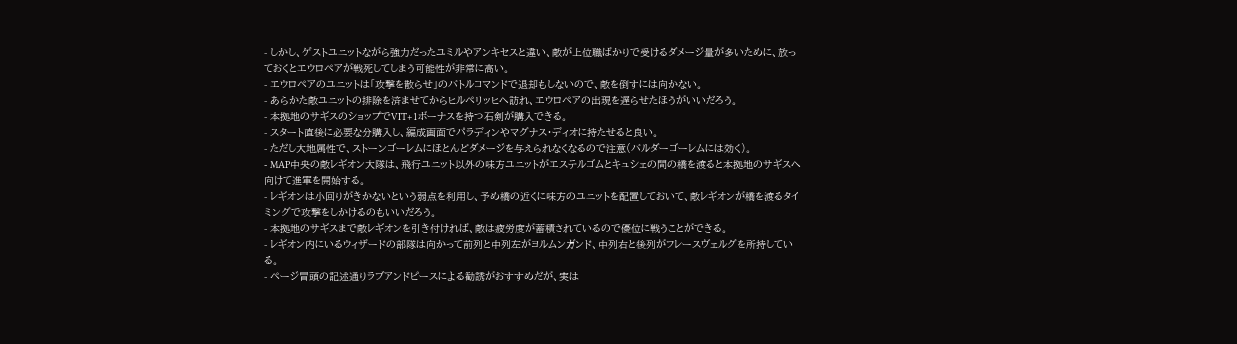- しかし、ゲストユニットながら強力だったユミルやアンキセスと違い、敵が上位職ばかりで受けるダメージ量が多いために、放っておくとエウロペアが戦死してしまう可能性が非常に高い。
- エウロペアのユニットは「攻撃を散らせ」のバトルコマンドで退却もしないので、敵を倒すには向かない。
- あらかた敵ユニットの排除を済ませてからヒルペリッヒへ訪れ、エウロペアの出現を遅らせたほうがいいだろう。
- 本拠地のサギスのショップでVIT+1ボーナスを持つ石剣が購入できる。
- スタート直後に必要な分購入し、編成画面でパラディンやマグナス・ディオに持たせると良い。
- ただし大地属性で、ストーンゴーレムにほとんどダメージを与えられなくなるので注意(バルダーゴーレムには効く)。
- MAP中央の敵レギオン大隊は、飛行ユニット以外の味方ユニットがエステルゴムとキュシェの間の橋を渡ると本拠地のサギスへ向けて進軍を開始する。
- レギオンは小回りがきかないという弱点を利用し、予め橋の近くに味方のユニットを配置しておいて、敵レギオンが橋を渡るタイミングで攻撃をしかけるのもいいだろう。
- 本拠地のサギスまで敵レギオンを引き付ければ、敵は疲労度が蓄積されているので優位に戦うことができる。
- レギオン内にいるウィザードの部隊は向かって前列と中列左がヨルムンガンド、中列右と後列がフレースヴェルグを所持している。
- ページ冒頭の記述通りラブアンドピースによる勧誘がおすすめだが、実は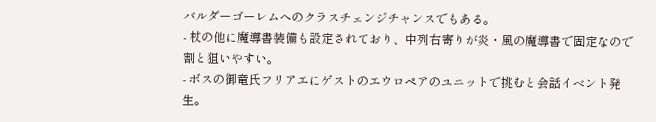バルダーゴーレムへのクラスチェンジチャンスでもある。
- 杖の他に魔導書装備も設定されており、中列右寄りが炎・風の魔導書で固定なので割と狙いやすい。
- ボスの御竜氏フリアエにゲストのエウロペアのユニットで挑むと会話イベント発生。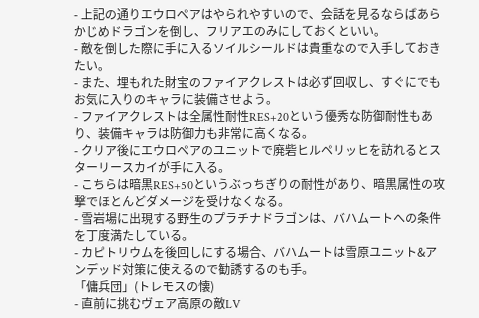- 上記の通りエウロペアはやられやすいので、会話を見るならばあらかじめドラゴンを倒し、フリアエのみにしておくといい。
- 敵を倒した際に手に入るソイルシールドは貴重なので入手しておきたい。
- また、埋もれた財宝のファイアクレストは必ず回収し、すぐにでもお気に入りのキャラに装備させよう。
- ファイアクレストは全属性耐性RES+20という優秀な防御耐性もあり、装備キャラは防御力も非常に高くなる。
- クリア後にエウロペアのユニットで廃砦ヒルペリッヒを訪れるとスターリースカイが手に入る。
- こちらは暗黒RES+50というぶっちぎりの耐性があり、暗黒属性の攻撃でほとんどダメージを受けなくなる。
- 雪岩場に出現する野生のプラチナドラゴンは、バハムートへの条件を丁度満たしている。
- カピトリウムを後回しにする場合、バハムートは雪原ユニット&アンデッド対策に使えるので勧誘するのも手。
「傭兵団」(トレモスの懐)
- 直前に挑むヴェア高原の敵LV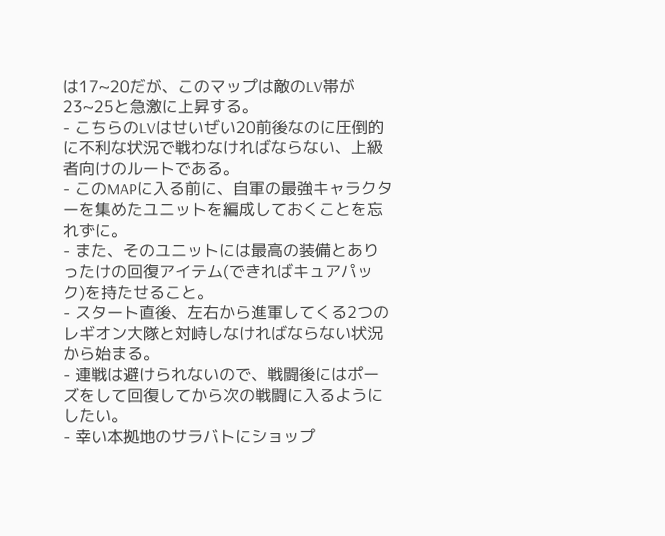は17~20だが、このマップは敵のLV帯が23~25と急激に上昇する。
- こちらのLVはせいぜい20前後なのに圧倒的に不利な状況で戦わなければならない、上級者向けのルートである。
- このMAPに入る前に、自軍の最強キャラクターを集めたユニットを編成しておくことを忘れずに。
- また、そのユニットには最高の装備とありったけの回復アイテム(できればキュアパック)を持たせること。
- スタート直後、左右から進軍してくる2つのレギオン大隊と対峙しなければならない状況から始まる。
- 連戦は避けられないので、戦闘後にはポーズをして回復してから次の戦闘に入るようにしたい。
- 幸い本拠地のサラバトにショップ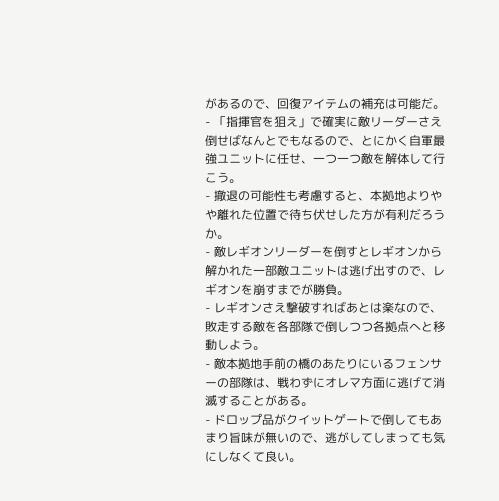があるので、回復アイテムの補充は可能だ。
- 「指揮官を狙え」で確実に敵リーダーさえ倒せばなんとでもなるので、とにかく自軍最強ユニットに任せ、一つ一つ敵を解体して行こう。
- 撤退の可能性も考慮すると、本拠地よりやや離れた位置で待ち伏せした方が有利だろうか。
- 敵レギオンリーダーを倒すとレギオンから解かれた一部敵ユニットは逃げ出すので、レギオンを崩すまでが勝負。
- レギオンさえ撃破すればあとは楽なので、敗走する敵を各部隊で倒しつつ各拠点へと移動しよう。
- 敵本拠地手前の橋のあたりにいるフェンサーの部隊は、戦わずにオレマ方面に逃げて消滅することがある。
- ドロップ品がクイットゲートで倒してもあまり旨味が無いので、逃がしてしまっても気にしなくて良い。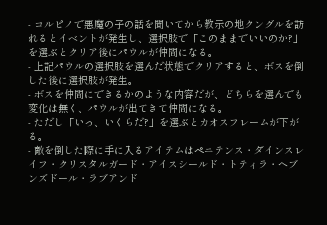- コルピノで悪魔の子の話を聞いてから教示の地クングルを訪れるとイベントが発生し、選択肢で「このままでいいのか?」を選ぶとクリア後にパウルが仲間になる。
- 上記パウルの選択肢を選んだ状態でクリアすると、ボスを倒した後に選択肢が発生。
- ボスを仲間にできるかのような内容だが、どちらを選んでも変化は無く、パウルが出てきて仲間になる。
- ただし「いっ、いくらだ?」を選ぶとカオスフレームが下がる。
- 敵を倒した際に手に入るアイテムはペニテンス・ダインスレイフ・クリスタルガード・アイスシールド・トティラ・ヘブンズドール・ラブアンド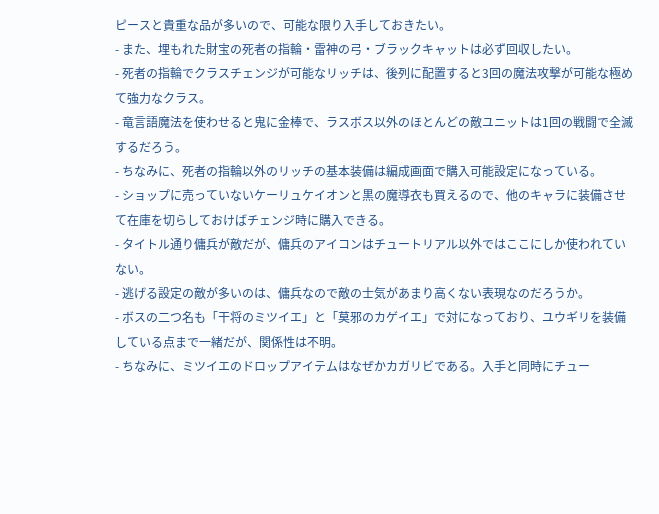ピースと貴重な品が多いので、可能な限り入手しておきたい。
- また、埋もれた財宝の死者の指輪・雷神の弓・ブラックキャットは必ず回収したい。
- 死者の指輪でクラスチェンジが可能なリッチは、後列に配置すると3回の魔法攻撃が可能な極めて強力なクラス。
- 竜言語魔法を使わせると鬼に金棒で、ラスボス以外のほとんどの敵ユニットは1回の戦闘で全滅するだろう。
- ちなみに、死者の指輪以外のリッチの基本装備は編成画面で購入可能設定になっている。
- ショップに売っていないケーリュケイオンと黒の魔導衣も買えるので、他のキャラに装備させて在庫を切らしておけばチェンジ時に購入できる。
- タイトル通り傭兵が敵だが、傭兵のアイコンはチュートリアル以外ではここにしか使われていない。
- 逃げる設定の敵が多いのは、傭兵なので敵の士気があまり高くない表現なのだろうか。
- ボスの二つ名も「干将のミツイエ」と「莫邪のカゲイエ」で対になっており、ユウギリを装備している点まで一緒だが、関係性は不明。
- ちなみに、ミツイエのドロップアイテムはなぜかカガリビである。入手と同時にチュー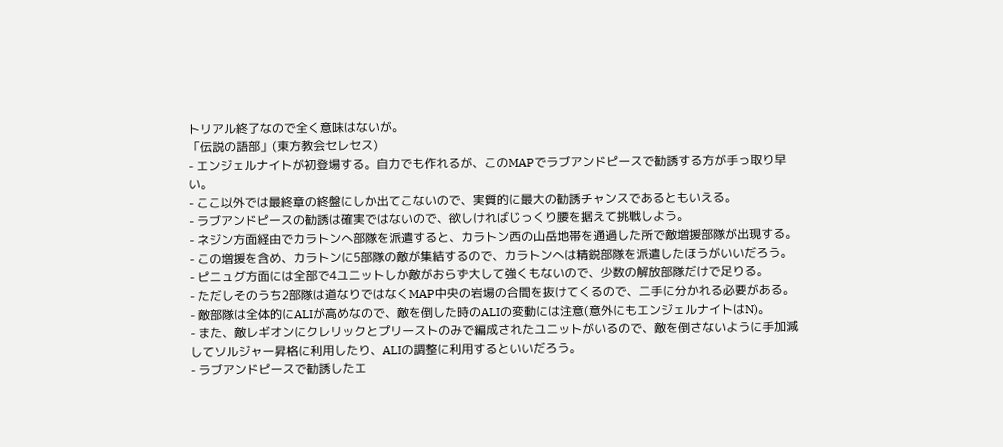トリアル終了なので全く意味はないが。
「伝説の語部」(東方教会セレセス)
- エンジェルナイトが初登場する。自力でも作れるが、このMAPでラブアンドピースで勧誘する方が手っ取り早い。
- ここ以外では最終章の終盤にしか出てこないので、実質的に最大の勧誘チャンスであるともいえる。
- ラブアンドピースの勧誘は確実ではないので、欲しければじっくり腰を据えて挑戦しよう。
- ネジン方面経由でカラトンへ部隊を派遣すると、カラトン西の山岳地帯を通過した所で敵増援部隊が出現する。
- この増援を含め、カラトンに5部隊の敵が集結するので、カラトンへは精鋭部隊を派遣したほうがいいだろう。
- ピニュグ方面には全部で4ユニットしか敵がおらず大して強くもないので、少数の解放部隊だけで足りる。
- ただしそのうち2部隊は道なりではなくMAP中央の岩場の合間を抜けてくるので、二手に分かれる必要がある。
- 敵部隊は全体的にALIが高めなので、敵を倒した時のALIの変動には注意(意外にもエンジェルナイトはN)。
- また、敵レギオンにクレリックとプリーストのみで編成されたユニットがいるので、敵を倒さないように手加減してソルジャー昇格に利用したり、ALIの調整に利用するといいだろう。
- ラブアンドピースで勧誘したエ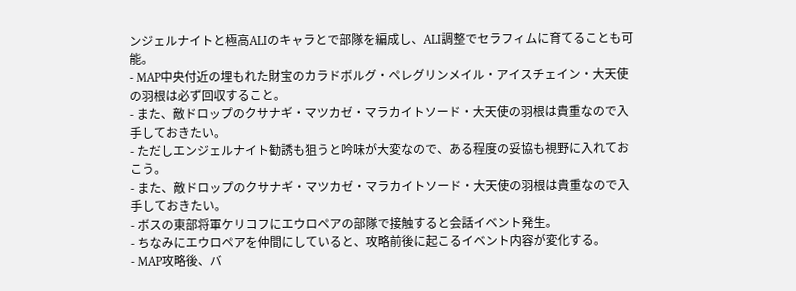ンジェルナイトと極高ALIのキャラとで部隊を編成し、ALI調整でセラフィムに育てることも可能。
- MAP中央付近の埋もれた財宝のカラドボルグ・ペレグリンメイル・アイスチェイン・大天使の羽根は必ず回収すること。
- また、敵ドロップのクサナギ・マツカゼ・マラカイトソード・大天使の羽根は貴重なので入手しておきたい。
- ただしエンジェルナイト勧誘も狙うと吟味が大変なので、ある程度の妥協も視野に入れておこう。
- また、敵ドロップのクサナギ・マツカゼ・マラカイトソード・大天使の羽根は貴重なので入手しておきたい。
- ボスの東部将軍ケリコフにエウロペアの部隊で接触すると会話イベント発生。
- ちなみにエウロペアを仲間にしていると、攻略前後に起こるイベント内容が変化する。
- MAP攻略後、バ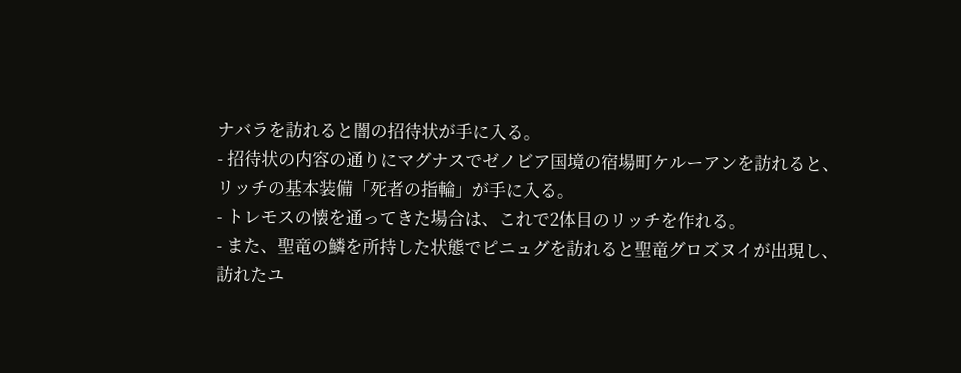ナバラを訪れると闇の招待状が手に入る。
- 招待状の内容の通りにマグナスでゼノビア国境の宿場町ケルーアンを訪れると、リッチの基本装備「死者の指輪」が手に入る。
- トレモスの懐を通ってきた場合は、これで2体目のリッチを作れる。
- また、聖竜の鱗を所持した状態でピニュグを訪れると聖竜グロズヌイが出現し、訪れたユ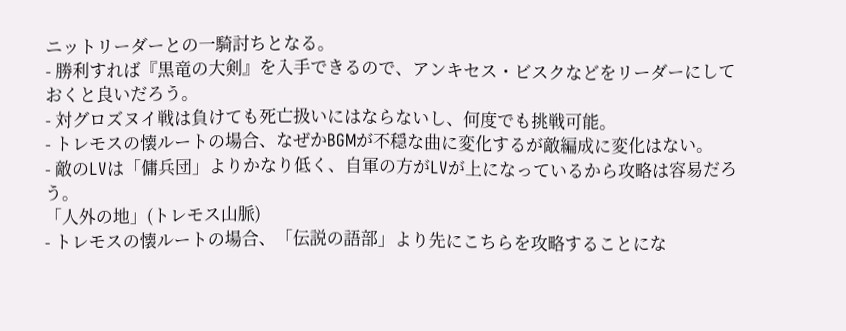ニットリーダーとの一騎討ちとなる。
- 勝利すれば『黒竜の大剣』を入手できるので、アンキセス・ビスクなどをリーダーにしておくと良いだろう。
- 対グロズヌイ戦は負けても死亡扱いにはならないし、何度でも挑戦可能。
- トレモスの懐ルートの場合、なぜかBGMが不穏な曲に変化するが敵編成に変化はない。
- 敵のLVは「傭兵団」よりかなり低く、自軍の方がLVが上になっているから攻略は容易だろう。
「人外の地」(トレモス山脈)
- トレモスの懐ルートの場合、「伝説の語部」より先にこちらを攻略することにな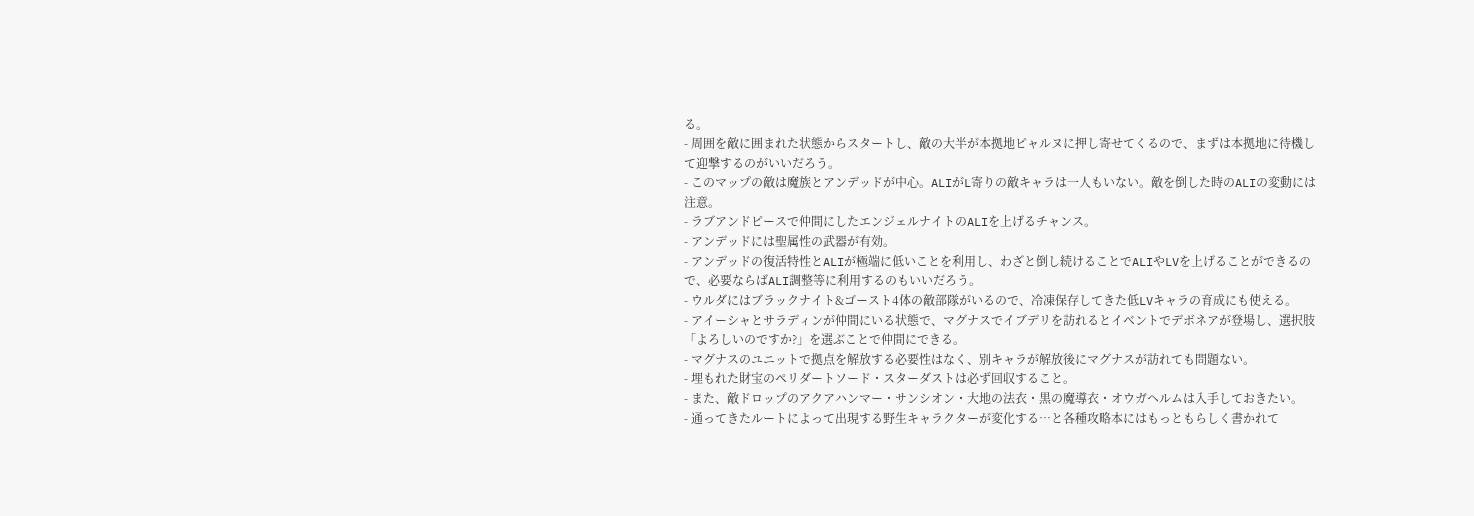る。
- 周囲を敵に囲まれた状態からスタートし、敵の大半が本拠地ピャルヌに押し寄せてくるので、まずは本拠地に待機して迎撃するのがいいだろう。
- このマップの敵は魔族とアンデッドが中心。ALIがL寄りの敵キャラは一人もいない。敵を倒した時のALIの変動には注意。
- ラブアンドピースで仲間にしたエンジェルナイトのALIを上げるチャンス。
- アンデッドには聖属性の武器が有効。
- アンデッドの復活特性とALIが極端に低いことを利用し、わざと倒し続けることでALIやLVを上げることができるので、必要ならばALI調整等に利用するのもいいだろう。
- ウルダにはブラックナイト&ゴースト4体の敵部隊がいるので、冷凍保存してきた低LVキャラの育成にも使える。
- アイーシャとサラディンが仲間にいる状態で、マグナスでイブデリを訪れるとイベントでデボネアが登場し、選択肢「よろしいのですか?」を選ぶことで仲間にできる。
- マグナスのユニットで拠点を解放する必要性はなく、別キャラが解放後にマグナスが訪れても問題ない。
- 埋もれた財宝のペリダートソード・スターダストは必ず回収すること。
- また、敵ドロップのアクアハンマー・サンシオン・大地の法衣・黒の魔導衣・オウガヘルムは入手しておきたい。
- 通ってきたルートによって出現する野生キャラクターが変化する…と各種攻略本にはもっともらしく書かれて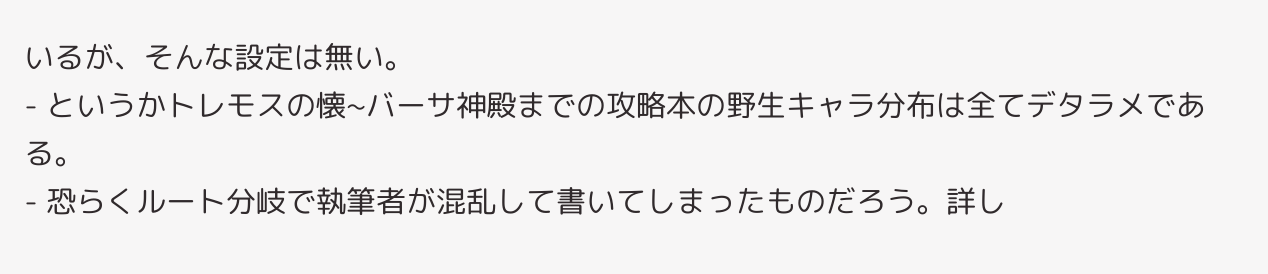いるが、そんな設定は無い。
- というかトレモスの懐~バーサ神殿までの攻略本の野生キャラ分布は全てデタラメである。
- 恐らくルート分岐で執筆者が混乱して書いてしまったものだろう。詳し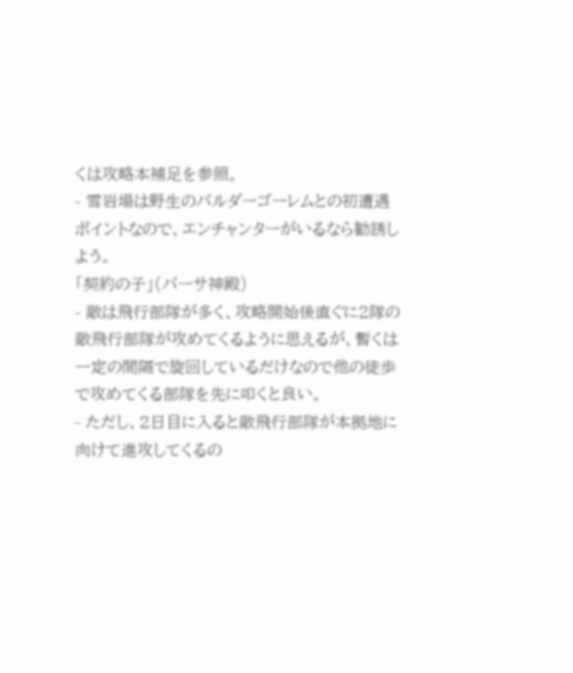くは攻略本補足を参照。
- 雪岩場は野生のバルダーゴーレムとの初遭遇ポイントなので、エンチャンターがいるなら勧誘しよう。
「契約の子」(バーサ神殿)
- 敵は飛行部隊が多く、攻略開始後直ぐに2隊の敵飛行部隊が攻めてくるように思えるが、暫くは一定の間隔で旋回しているだけなので他の徒歩で攻めてくる部隊を先に叩くと良い。
- ただし、2日目に入ると敵飛行部隊が本拠地に向けて進攻してくるの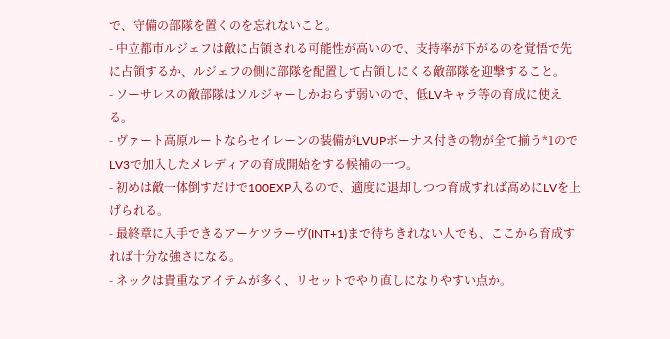で、守備の部隊を置くのを忘れないこと。
- 中立都市ルジェフは敵に占領される可能性が高いので、支持率が下がるのを覚悟で先に占領するか、ルジェフの側に部隊を配置して占領しにくる敵部隊を迎撃すること。
- ソーサレスの敵部隊はソルジャーしかおらず弱いので、低LVキャラ等の育成に使える。
- ヴァート高原ルートならセイレーンの装備がLVUPボーナス付きの物が全て揃う*1のでLV3で加入したメレディアの育成開始をする候補の一つ。
- 初めは敵一体倒すだけで100EXP入るので、適度に退却しつつ育成すれば高めにLVを上げられる。
- 最終章に入手できるアーケツラーヴ(INT+1)まで待ちきれない人でも、ここから育成すれば十分な強さになる。
- ネックは貴重なアイテムが多く、リセットでやり直しになりやすい点か。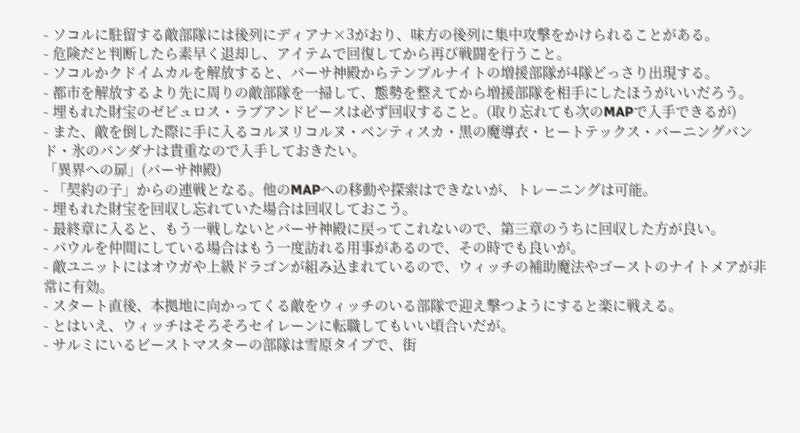- ソコルに駐留する敵部隊には後列にディアナ×3がおり、味方の後列に集中攻撃をかけられることがある。
- 危険だと判断したら素早く退却し、アイテムで回復してから再び戦闘を行うこと。
- ソコルかクドイムカルを解放すると、バーサ神殿からテンプルナイトの増援部隊が4隊どっさり出現する。
- 都市を解放するより先に周りの敵部隊を一掃して、態勢を整えてから増援部隊を相手にしたほうがいいだろう。
- 埋もれた財宝のゼピュロス・ラブアンドピースは必ず回収すること。(取り忘れても次のMAPで入手できるが)
- また、敵を倒した際に手に入るコルヌリコルヌ・ベンティスカ・黒の魔導衣・ヒートテックス・バーニングバンド・氷のバンダナは貴重なので入手しておきたい。
「異界への扉」(バーサ神殿)
- 「契約の子」からの連戦となる。他のMAPへの移動や探索はできないが、トレーニングは可能。
- 埋もれた財宝を回収し忘れていた場合は回収しておこう。
- 最終章に入ると、もう一戦しないとバーサ神殿に戻ってこれないので、第三章のうちに回収した方が良い。
- パウルを仲間にしている場合はもう一度訪れる用事があるので、その時でも良いが。
- 敵ユニットにはオウガや上級ドラゴンが組み込まれているので、ウィッチの補助魔法やゴーストのナイトメアが非常に有効。
- スタート直後、本拠地に向かってくる敵をウィッチのいる部隊で迎え撃つようにすると楽に戦える。
- とはいえ、ウィッチはそろそろセイレーンに転職してもいい頃合いだが。
- サルミにいるビーストマスターの部隊は雪原タイプで、街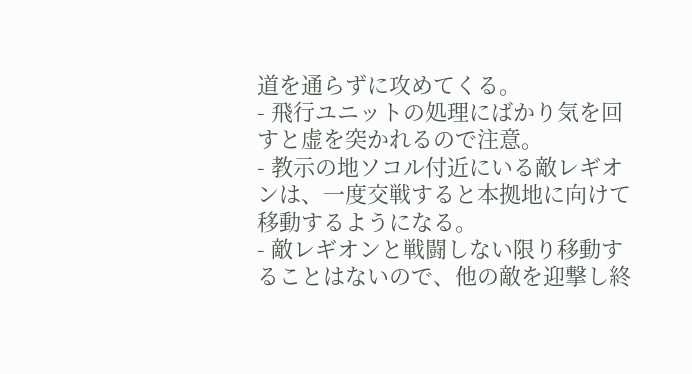道を通らずに攻めてくる。
- 飛行ユニットの処理にばかり気を回すと虚を突かれるので注意。
- 教示の地ソコル付近にいる敵レギオンは、一度交戦すると本拠地に向けて移動するようになる。
- 敵レギオンと戦闘しない限り移動することはないので、他の敵を迎撃し終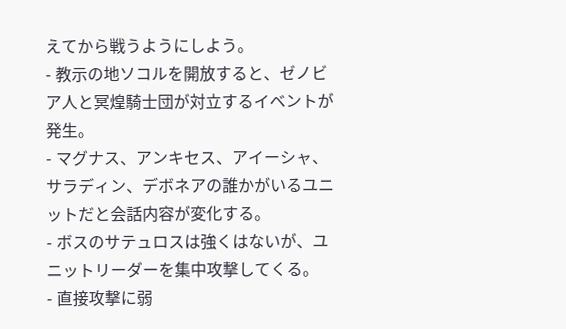えてから戦うようにしよう。
- 教示の地ソコルを開放すると、ゼノビア人と冥煌騎士団が対立するイベントが発生。
- マグナス、アンキセス、アイーシャ、サラディン、デボネアの誰かがいるユニットだと会話内容が変化する。
- ボスのサテュロスは強くはないが、ユニットリーダーを集中攻撃してくる。
- 直接攻撃に弱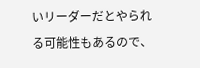いリーダーだとやられる可能性もあるので、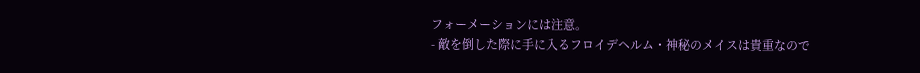フォーメーションには注意。
- 敵を倒した際に手に入るフロイデヘルム・神秘のメイスは貴重なので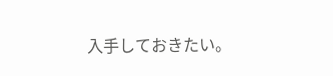入手しておきたい。